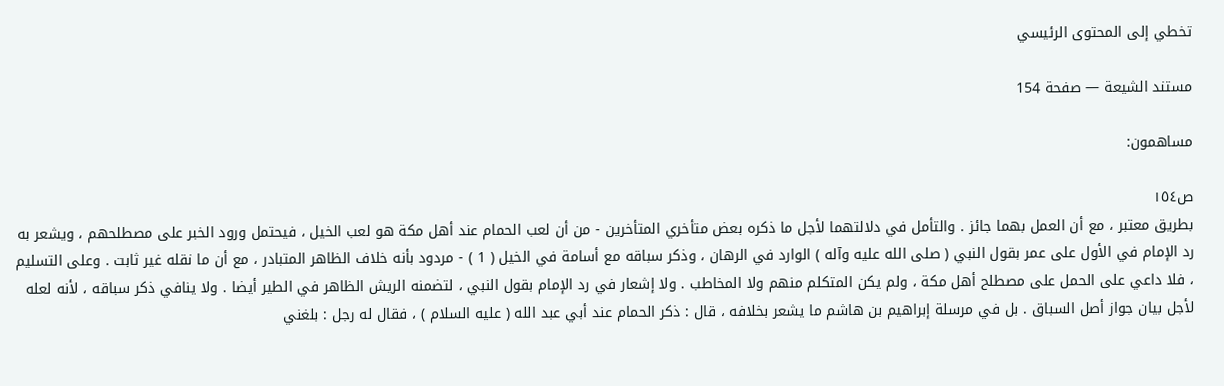تخطي إلى المحتوى الرئيسي

مستند الشيعة — صفحة 154

مساهمون:

ص١٥٤
بطريق معتبر ، مع أن العمل بهما جائز . والتأمل في دلالتهما لأجل ما ذكره بعض متأخري المتأخرين - من أن لعب الحمام عند أهل مكة هو لعب الخيل ، فيحتمل ورود الخبر على مصطلحهم ، ويشعر به رد الإمام في الأول على عمر بقول النبي ( صلى الله عليه وآله ) الوارد في الرهان ، وذكر سباقه مع أسامة في الخيل ( 1 ) - مردود بأنه خلاف الظاهر المتبادر ، مع أن ما نقله غير ثابت . وعلى التسليم ، فلا داعي على الحمل على مصطلح أهل مكة ، ولم يكن المتكلم منهم ولا المخاطب . ولا إشعار في رد الإمام بقول النبي ، لتضمنه الريش الظاهر في الطير أيضا . ولا ينافي ذكر سباقه ، لأنه لعله لأجل بيان جواز أصل السباق . بل في مرسلة إبراهيم بن هاشم ما يشعر بخلافه ، قال : ذكر الحمام عند أبي عبد الله ( عليه السلام ) ، فقال له رجل : بلغني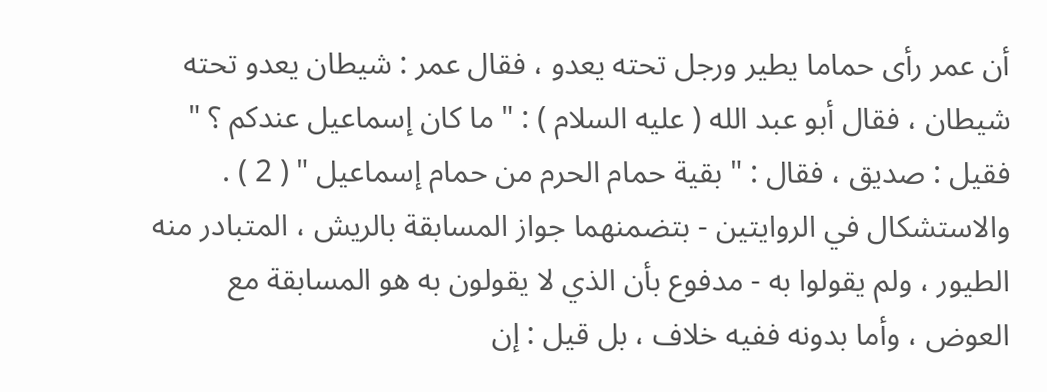أن عمر رأى حماما يطير ورجل تحته يعدو ، فقال عمر : شيطان يعدو تحته شيطان ، فقال أبو عبد الله ( عليه السلام ) : " ما كان إسماعيل عندكم ؟ " فقيل : صديق ، فقال : " بقية حمام الحرم من حمام إسماعيل " ( 2 ) . والاستشكال في الروايتين - بتضمنهما جواز المسابقة بالريش ، المتبادر منه الطيور ، ولم يقولوا به - مدفوع بأن الذي لا يقولون به هو المسابقة مع العوض ، وأما بدونه ففيه خلاف ، بل قيل : إن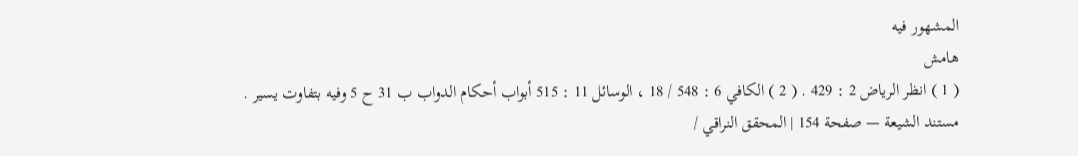المشهور فيه
هامش
( 1 ) انظر الرياض 2 : 429 . ( 2 ) الكافي 6 : 548 / 18 ، الوسائل 11 : 515 أبواب أحكام الدواب ب 31 ح 5 وفيه بتفاوت يسير .
مستند الشيعة — صفحة 154 | المحقق النراقي /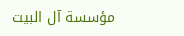مؤسسة آل البيت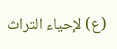(ع) لإحياء التراث